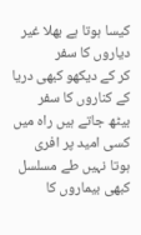کیسا ہوتا ہے بھلا غیر دیاروں کا سفر
کر کے دیکھو کبھی دریا کے کناروں کا سفر
بیٹھ جاتے ہیں راہ میں کسی امید پر افری
ہوتا نہیں طے مسلسل کبھی بیماروں کا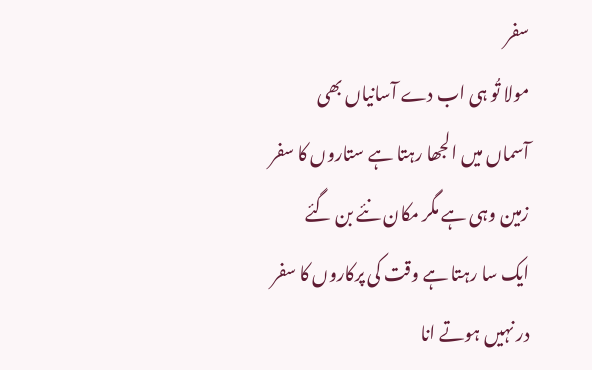سفر
مولا تُو ہی اب دے آسانیاں بھی
آسماں میں الجھا رہتا ہے ستاروں کا سفر
زمین وہی ہے مگر مکان نئے بن گئے
ایک سا رہتا ہے وقت کی پرکاروں کا سفر
در نہیں ہوتے انا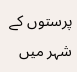پرستوں کے شہر میں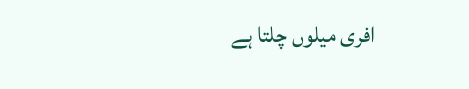افری میلوں چلتا ہے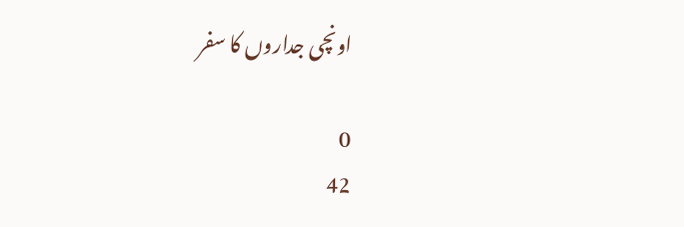اونچی جداروں کا سفر

0
42